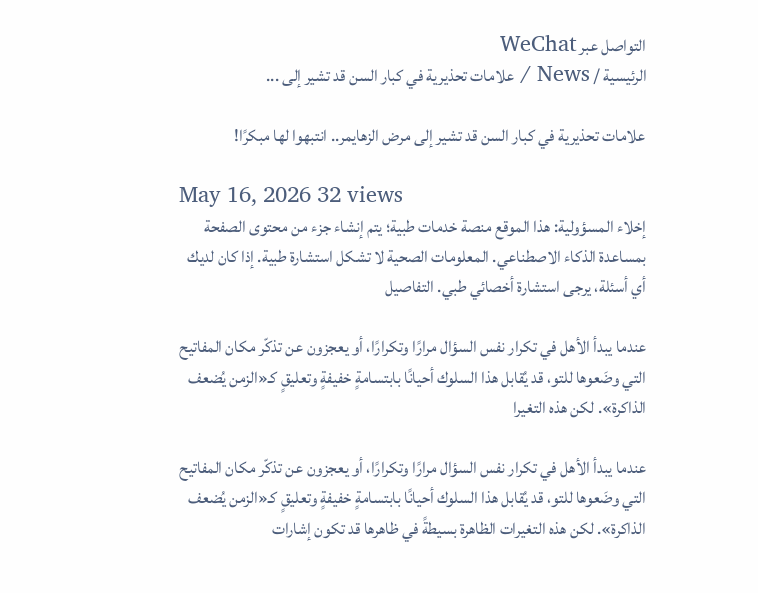التواصل عبر WeChat
الرئيسية / News / علامات تحذيرية في كبار السن قد تشير إلى ...

علامات تحذيرية في كبار السن قد تشير إلى مرض الزهايمر.. انتبهوا لها مبكرًا!

May 16, 2026 32 views
إخلاء المسؤولية: هذا الموقع منصة خدمات طبية؛ يتم إنشاء جزء من محتوى الصفحة بمساعدة الذكاء الاصطناعي. المعلومات الصحية لا تشكل استشارة طبية. إذا كان لديك أي أسئلة، يرجى استشارة أخصائي طبي. التفاصيل

عندما يبدأ الأهل في تكرار نفس السؤال مرارًا وتكرارًا، أو يعجزون عن تذكّر مكان المفاتيح التي وضَعوها للتو، قد يُقابل هذا السلوك أحيانًا بابتسامةٍ خفيفةٍ وتعليقٍ كـ«الزمن يُضعف الذاكرة». لكن هذه التغيرا

عندما يبدأ الأهل في تكرار نفس السؤال مرارًا وتكرارًا، أو يعجزون عن تذكّر مكان المفاتيح التي وضَعوها للتو، قد يُقابل هذا السلوك أحيانًا بابتسامةٍ خفيفةٍ وتعليقٍ كـ«الزمن يُضعف الذاكرة». لكن هذه التغيرات الظاهرة بسيطةً في ظاهرها قد تكون إشارات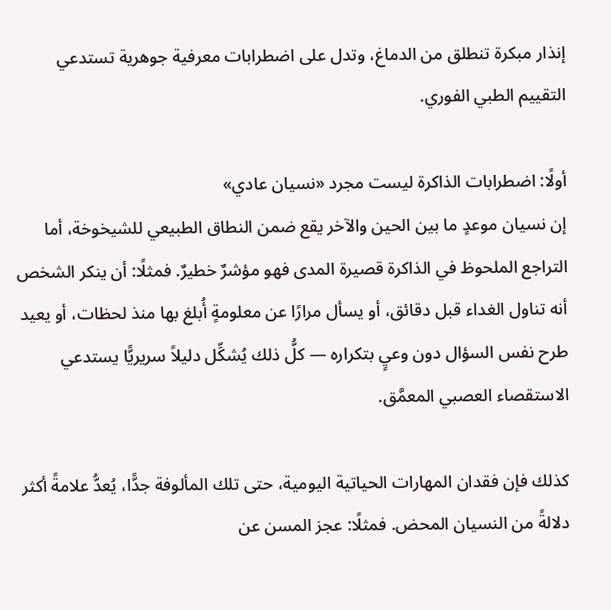إنذار مبكرة تنطلق من الدماغ، وتدل على اضطرابات معرفية جوهرية تستدعي التقييم الطبي الفوري.

أولًا: اضطرابات الذاكرة ليست مجرد «نسيان عادي»
إن نسيان موعدٍ ما بين الحين والآخر يقع ضمن النطاق الطبيعي للشيخوخة، أما التراجع الملحوظ في الذاكرة قصيرة المدى فهو مؤشرٌ خطيرٌ. فمثلًا: أن ينكر الشخص أنه تناول الغداء قبل دقائق، أو يسأل مرارًا عن معلومةٍ أُبلغ بها منذ لحظات، أو يعيد طرح نفس السؤال دون وعيٍ بتكراره — كلُّ ذلك يُشكِّل دليلاً سريريًّا يستدعي الاستقصاء العصبي المعمَّق.

كذلك فإن فقدان المهارات الحياتية اليومية، حتى تلك المألوفة جدًّا، يُعدُّ علامةً أكثر دلالةً من النسيان المحض. فمثلًا: عجز المسن عن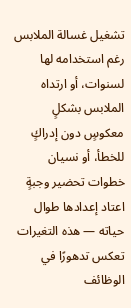تشغيل غسالة الملابس رغم استخدامه لها لسنوات، أو ارتداه الملابس بشكلٍ معكوسٍ دون إدراكٍ للخطأ، أو نسيان خطوات تحضير وجبةٍ اعتاد إعدادها طوال حياته — هذه التغيرات تعكس تدهورًا في الوظائف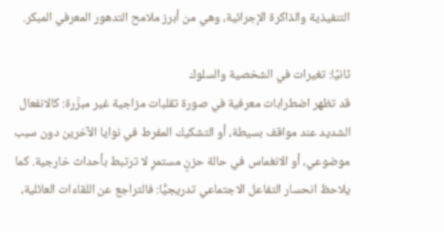التنفيذية والذاكرة الإجرائية، وهي من أبرز ملامح التدهور المعرفي المبكر.

ثانيًا: تغيرات في الشخصية والسلوك
قد تظهر اضطرابات معرفية في صورة تقلبات مزاجية غير مبرَّرة: كالانفعال الشديد عند مواقف بسيطة، أو التشكيك المفرط في نوايا الآخرين دون سبب موضوعي، أو الانغماس في حالة حزنٍ مستمرٍ لا ترتبط بأحداث خارجية. كما يلاحظ انحسار التفاعل الاجتماعي تدريجيًّا: فالتراجع عن اللقاءات العائلية،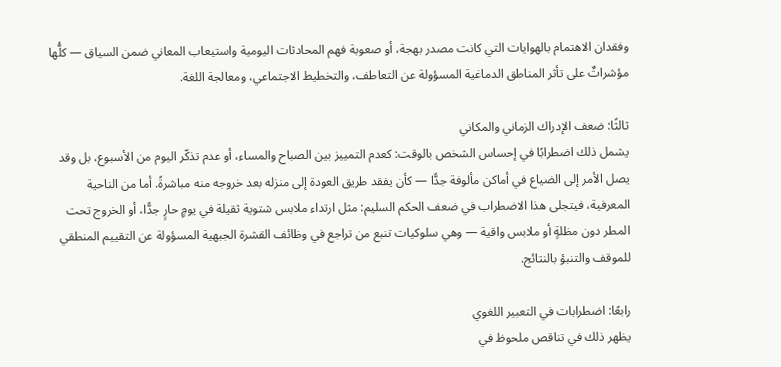وفقدان الاهتمام بالهوايات التي كانت مصدر بهجة، أو صعوبة فهم المحادثات اليومية واستيعاب المعاني ضمن السياق — كلُّها مؤشراتٌ على تأثر المناطق الدماغية المسؤولة عن التعاطف، والتخطيط الاجتماعي، ومعالجة اللغة.

ثالثًا: ضعف الإدراك الزماني والمكاني
يشمل ذلك اضطرابًا في إحساس الشخص بالوقت: كعدم التمييز بين الصباح والمساء، أو عدم تذكّر اليوم من الأسبوع، بل وقد يصل الأمر إلى الضياع في أماكن مألوفة جدًّا — كأن يفقد طريق العودة إلى منزله بعد خروجه منه مباشرةً. أما من الناحية المعرفية، فيتجلى هذا الاضطراب في ضعف الحكم السليم: مثل ارتداء ملابس شتوية ثقيلة في يومٍ حارٍ جدًّا، أو الخروج تحت المطر دون مظلةٍ أو ملابس واقية — وهي سلوكيات تنبع من تراجع في وظائف القشرة الجبهية المسؤولة عن التقييم المنطقي للموقف والتنبؤ بالنتائج.

رابعًا: اضطرابات في التعبير اللغوي
يظهر ذلك في تناقص ملحوظ في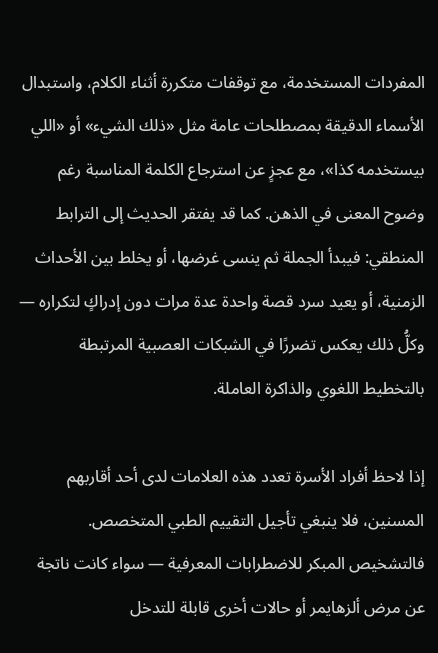المفردات المستخدمة، مع توقفات متكررة أثناء الكلام، واستبدال الأسماء الدقيقة بمصطلحات عامة مثل «ذلك الشيء» أو «اللي بيستخدمه كذا»، مع عجزٍ عن استرجاع الكلمة المناسبة رغم وضوح المعنى في الذهن. كما قد يفتقر الحديث إلى الترابط المنطقي: فيبدأ الجملة ثم ينسى غرضها، أو يخلط بين الأحداث الزمنية، أو يعيد سرد قصة واحدة عدة مرات دون إدراكٍ لتكراره — وكلُّ ذلك يعكس تضررًا في الشبكات العصبية المرتبطة بالتخطيط اللغوي والذاكرة العاملة.

إذا لاحظ أفراد الأسرة تعدد هذه العلامات لدى أحد أقاربهم المسنين، فلا ينبغي تأجيل التقييم الطبي المتخصص. فالتشخيص المبكر للاضطرابات المعرفية — سواء كانت ناتجة عن مرض ألزهايمر أو حالات أخرى قابلة للتدخل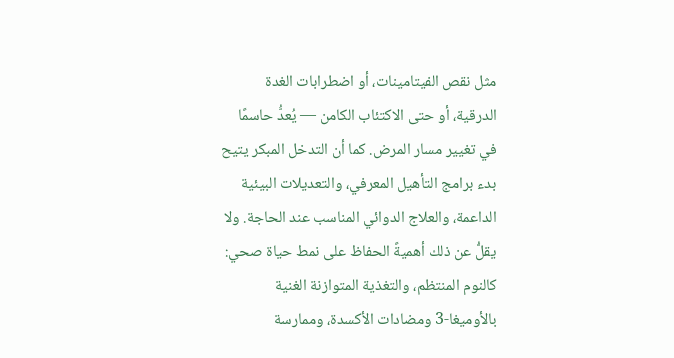مثل نقص الفيتامينات، أو اضطرابات الغدة الدرقية، أو حتى الاكتئاب الكامن — يُعدُّ حاسمًا في تغيير مسار المرض. كما أن التدخل المبكر يتيح بدء برامج التأهيل المعرفي، والتعديلات البيئية الداعمة، والعلاج الدوائي المناسب عند الحاجة. ولا يقلُّ عن ذلك أهميةً الحفاظ على نمط حياة صحي: كالنوم المنتظم، والتغذية المتوازنة الغنية بالأوميغا-3 ومضادات الأكسدة، وممارسة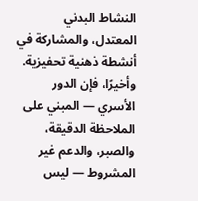النشاط البدني المعتدل، والمشاركة في أنشطة ذهنية تحفيزية. وأخيرًا، فإن الدور الأسري — المبني على الملاحظة الدقيقة، والصبر، والدعم غير المشروط — ليس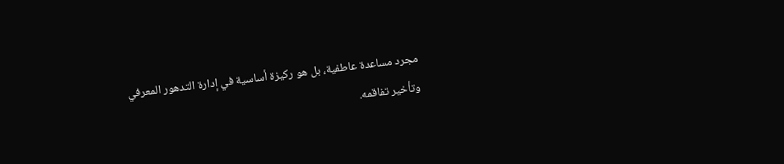مجرد مساعدة عاطفية، بل هو ركيزة أساسية في إدارة التدهور المعرفي وتأخير تفاقمه.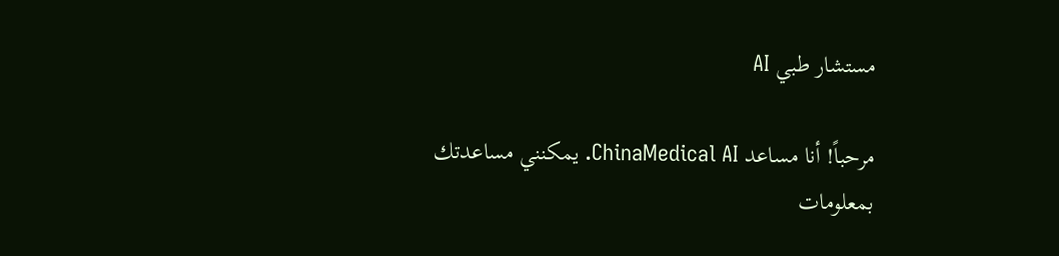مستشار طبي AI

مرحباً! أنا مساعد ChinaMedical AI. يمكنني مساعدتك بمعلومات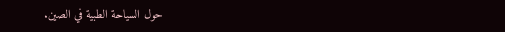حول السياحة الطبية في الصين.